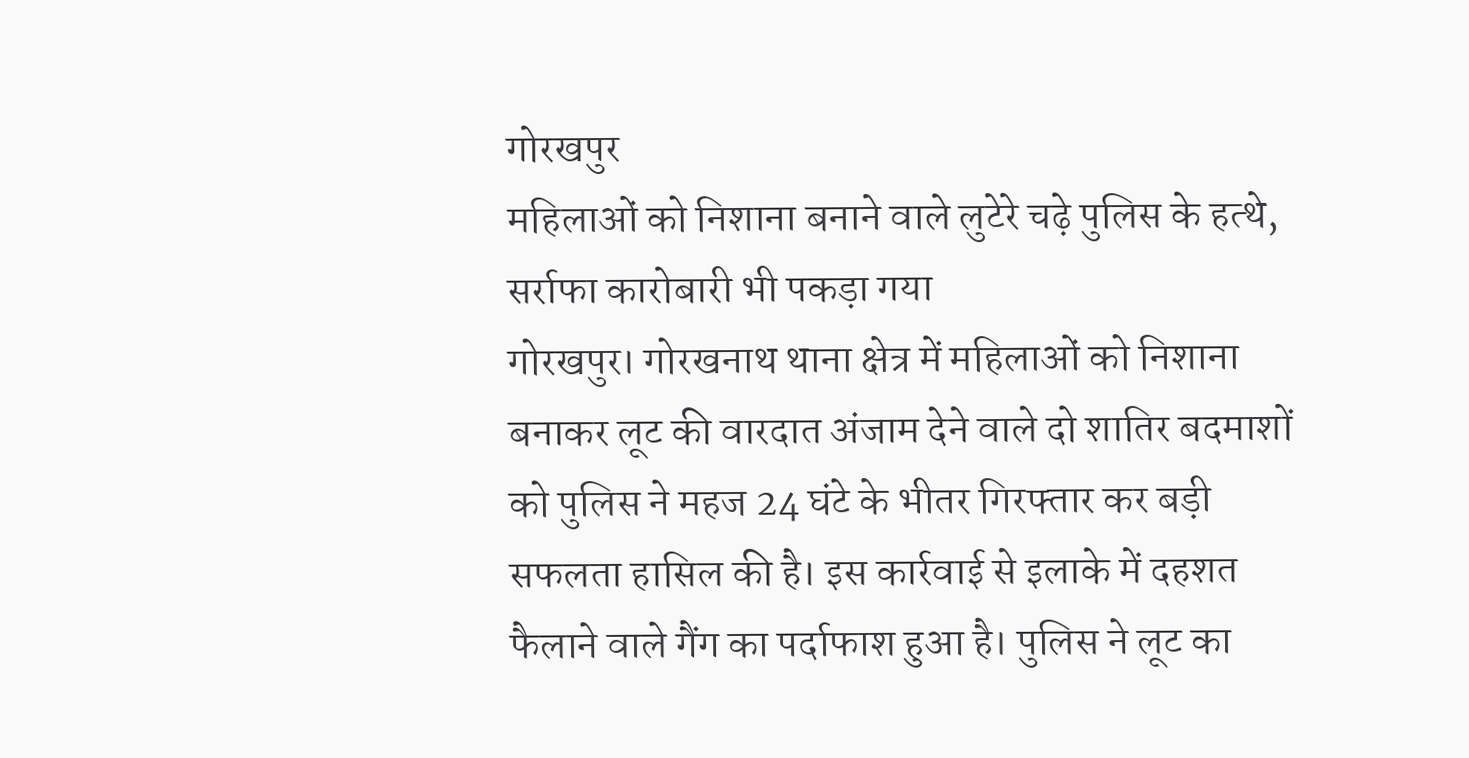गोरखपुर
महिलाओं को निशाना बनाने वाले लुटेरे चढ़े पुलिस के हत्थे, सर्राफा कारोबारी भी पकड़ा गया
गोरखपुर। गोरखनाथ थाना क्षेत्र में महिलाओं को निशाना बनाकर लूट की वारदात अंजाम देने वाले दो शातिर बदमाशों को पुलिस ने महज 24 घंटे के भीतर गिरफ्तार कर बड़ी सफलता हासिल की है। इस कार्रवाई से इलाके में दहशत फैलाने वाले गैंग का पर्दाफाश हुआ है। पुलिस ने लूट का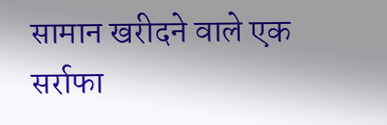सामान खरीदने वाले एक सर्राफा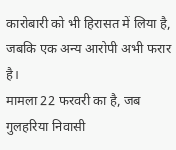कारोबारी को भी हिरासत में लिया है, जबकि एक अन्य आरोपी अभी फरार है।
मामला 22 फरवरी का है, जब गुलहरिया निवासी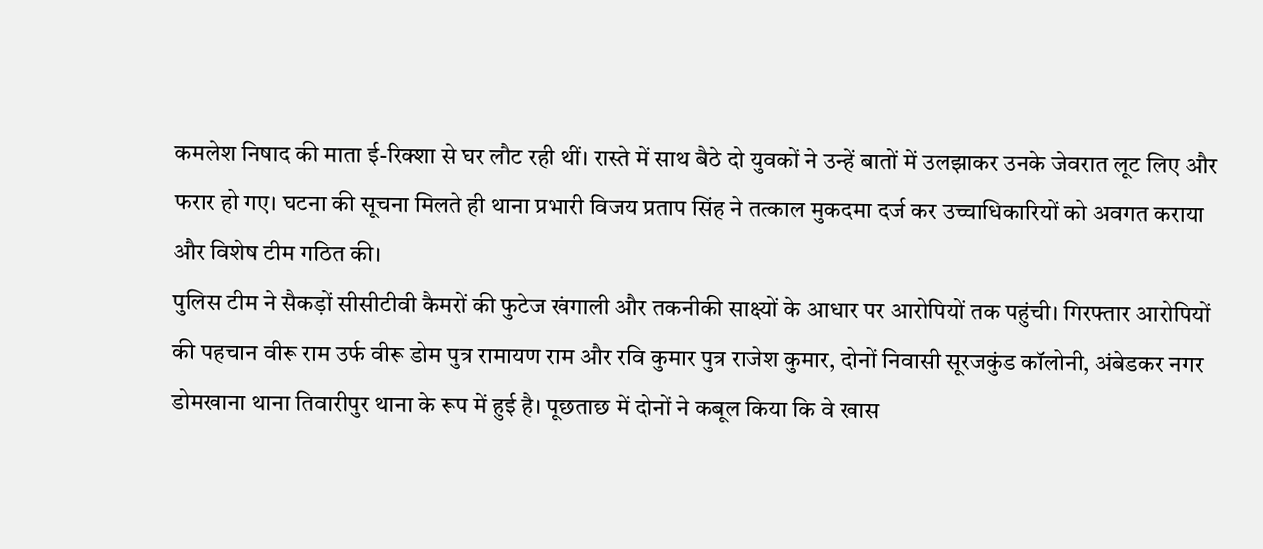कमलेश निषाद की माता ई-रिक्शा से घर लौट रही थीं। रास्ते में साथ बैठे दो युवकों ने उन्हें बातों में उलझाकर उनके जेवरात लूट लिए और फरार हो गए। घटना की सूचना मिलते ही थाना प्रभारी विजय प्रताप सिंह ने तत्काल मुकदमा दर्ज कर उच्चाधिकारियों को अवगत कराया और विशेष टीम गठित की।
पुलिस टीम ने सैकड़ों सीसीटीवी कैमरों की फुटेज खंगाली और तकनीकी साक्ष्यों के आधार पर आरोपियों तक पहुंची। गिरफ्तार आरोपियों की पहचान वीरू राम उर्फ वीरू डोम पुत्र रामायण राम और रवि कुमार पुत्र राजेश कुमार, दोनों निवासी सूरजकुंड कॉलोनी, अंबेडकर नगर डोमखाना थाना तिवारीपुर थाना के रूप में हुई है। पूछताछ में दोनों ने कबूल किया कि वे खास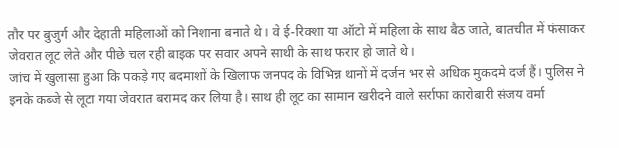तौर पर बुजुर्ग और देहाती महिलाओं को निशाना बनाते थे। वे ई-रिक्शा या ऑटो में महिला के साथ बैठ जाते, बातचीत में फंसाकर जेवरात लूट लेते और पीछे चल रही बाइक पर सवार अपने साथी के साथ फरार हो जाते थे।
जांच में खुलासा हुआ कि पकड़े गए बदमाशों के खिलाफ जनपद के विभिन्न थानों में दर्जन भर से अधिक मुकदमे दर्ज हैं। पुलिस ने इनके कब्जे से लूटा गया जेवरात बरामद कर लिया है। साथ ही लूट का सामान खरीदने वाले सर्राफा कारोबारी संजय वर्मा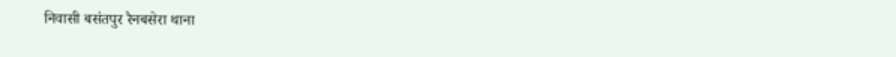निवासी बसंतपुर रैनबसेरा थाना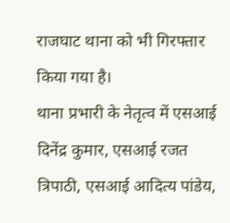राजघाट थाना को भी गिरफ्तार किया गया है।
थाना प्रभारी के नेतृत्व में एसआई दिनेंद्र कुमार, एसआई रजत त्रिपाठी, एसआई आदित्य पांडेय,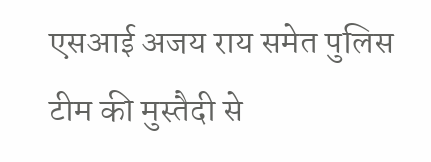एसआई अजय राय समेत पुलिस टीम की मुस्तैदी से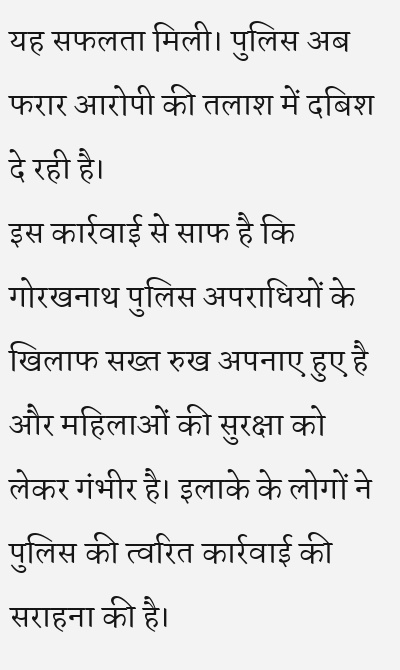यह सफलता मिली। पुलिस अब फरार आरोपी की तलाश में दबिश दे रही है।
इस कार्रवाई से साफ है कि गोरखनाथ पुलिस अपराधियों के खिलाफ सख्त रुख अपनाए हुए है और महिलाओं की सुरक्षा को लेकर गंभीर है। इलाके के लोगों ने पुलिस की त्वरित कार्रवाई की सराहना की है।